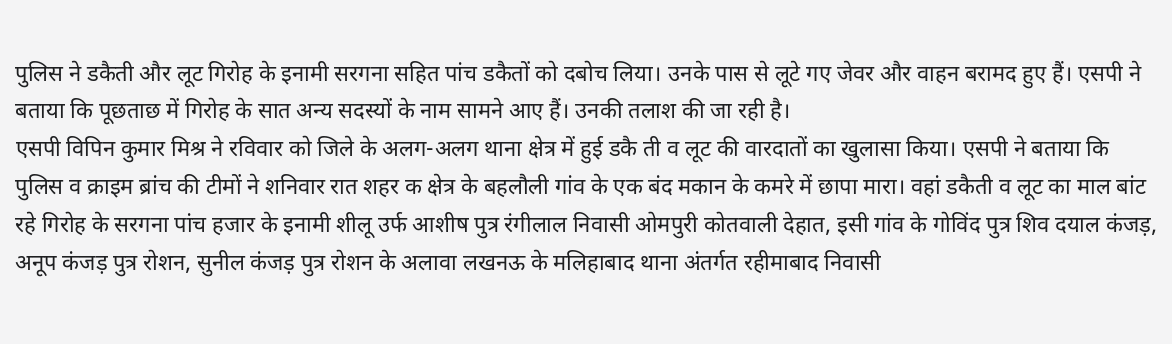पुलिस ने डकैती और लूट गिरोह के इनामी सरगना सहित पांच डकैतों को दबोच लिया। उनके पास से लूटे गए जेवर और वाहन बरामद हुए हैं। एसपी ने बताया कि पूछताछ में गिरोह के सात अन्य सदस्यों के नाम सामने आए हैं। उनकी तलाश की जा रही है।
एसपी विपिन कुमार मिश्र ने रविवार को जिले के अलग-अलग थाना क्षेत्र में हुई डकै ती व लूट की वारदातों का खुलासा किया। एसपी ने बताया कि पुलिस व क्राइम ब्रांच की टीमों ने शनिवार रात शहर क क्षेत्र के बहलौली गांव के एक बंद मकान के कमरे में छापा मारा। वहां डकैती व लूट का माल बांट रहे गिरोह के सरगना पांच हजार के इनामी शीलू उर्फ आशीष पुत्र रंगीलाल निवासी ओमपुरी कोतवाली देहात, इसी गांव के गोविंद पुत्र शिव दयाल कंजड़, अनूप कंजड़ पुत्र रोशन, सुनील कंजड़ पुत्र रोशन के अलावा लखनऊ के मलिहाबाद थाना अंतर्गत रहीमाबाद निवासी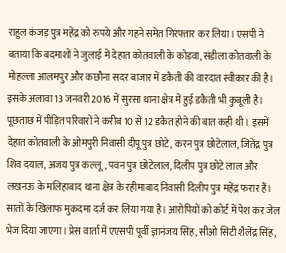राहुल कंजड़ पुत्र महेंद्र को रुपये और गहने समेत गिरफ्तार कर लिया। एसपी ने बताया कि बदमाशों ने जुलाई में देहात कोतवाली के कोड़वा, संडीला कोतवाली के मोहल्ला आलमपुर और कछौना सदर बाजार में डकैती की वारदात स्वीकार की है।
इसके अलावा 13 जनवरी 2016 में सुरसा थाना क्षेत्र में हुई डकैती भी कुबूली है। पूछताछ में पीड़ित परिवारों ने करीब 10 से 12 डकैत होने की बात कही थी। इसमें देहात कोतवाली के ओमपुरी निवासी दीपू पुत्र छोटे, करन पुत्र छोटेलाल, जितेंद्र पुत्र शिव दयाल, अजय पुत्र कल्लू, पवन पुत्र छोटेलाल, दिलीप पुत्र छोटे लाल और लखनऊ के मलिहाबाद थाना क्षेत्र के रहीमाबाद निवासी दिलीप पुत्र महेंद्र फरार हैं। सातों के खिलाफ मुकदमा दर्ज कर लिया गया है। आरोपियों को कोर्ट में पेश कर जेल भेज दिया जाएगा। प्रेस वार्ता में एएसपी पूर्वी ज्ञानंजय सिंह, सीओ सिटी शैलेंद्र सिंह,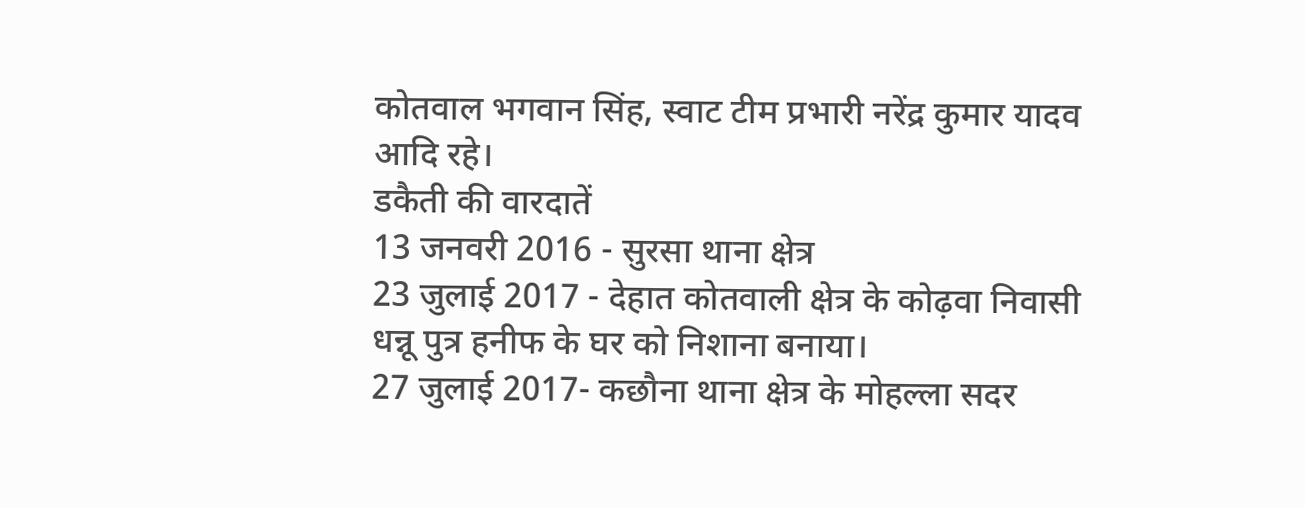कोतवाल भगवान सिंह, स्वाट टीम प्रभारी नरेंद्र कुमार यादव आदि रहे।
डकैती की वारदातें
13 जनवरी 2016 - सुरसा थाना क्षेत्र
23 जुलाई 2017 - देहात कोतवाली क्षेत्र के कोढ़वा निवासी धन्नू पुत्र हनीफ के घर को निशाना बनाया।
27 जुलाई 2017- कछौना थाना क्षेत्र के मोहल्ला सदर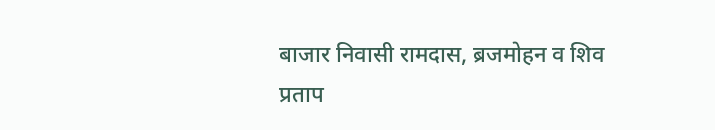बाजार निवासी रामदास, ब्रजमोहन व शिव प्रताप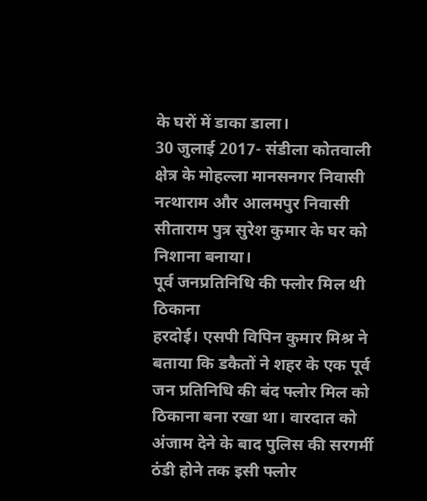के घरों में डाका डाला।
30 जुलाई 2017- संडीला कोतवाली क्षेत्र के मोहल्ला मानसनगर निवासी नत्थाराम और आलमपुर निवासी सीताराम पुत्र सुरेश कुमार के घर को निशाना बनाया।
पूर्व जनप्रतिनिधि की फ्लोर मिल थी ठिकाना
हरदोई। एसपी विपिन कुमार मिश्र ने बताया कि डकैतों ने शहर के एक पूर्व जन प्रतिनिधि की बंद फ्लोर मिल को ठिकाना बना रखा था। वारदात को अंजाम देने के बाद पुलिस की सरगर्मी ठंडी होने तक इसी फ्लोर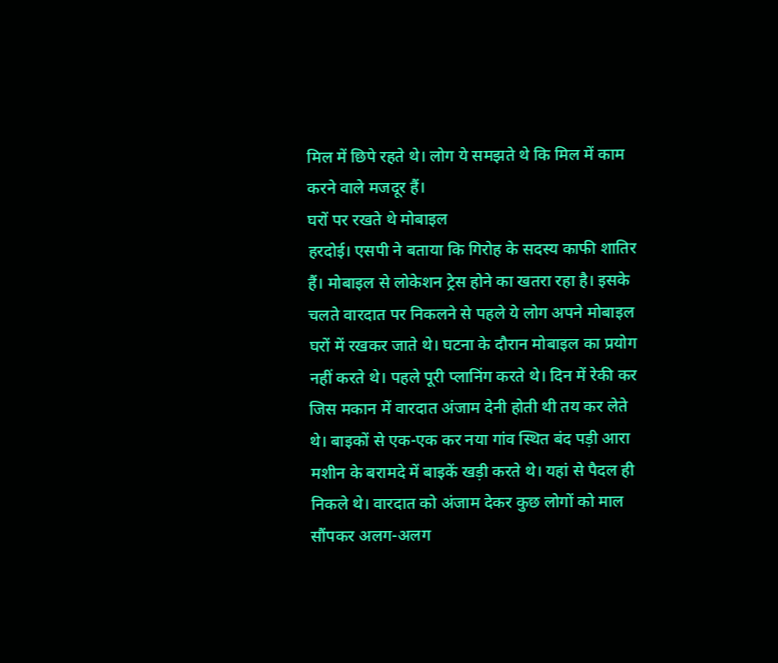मिल में छिपे रहते थे। लोग ये समझते थे कि मिल में काम करने वाले मजदूर हैं।
घरों पर रखते थे मोबाइल
हरदोई। एसपी ने बताया कि गिरोह के सदस्य काफी शातिर हैं। मोबाइल से लोकेशन ट्रेस होने का खतरा रहा है। इसके चलते वारदात पर निकलने से पहले ये लोग अपने मोबाइल घरों में रखकर जाते थे। घटना के दौरान मोबाइल का प्रयोग नहीं करते थे। पहले पूरी प्लानिंग करते थे। दिन में रेकी कर जिस मकान में वारदात अंजाम देनी होती थी तय कर लेते थे। बाइकों से एक-एक कर नया गांव स्थित बंद पड़ी आरा मशीन के बरामदे में बाइकें खड़ी करते थे। यहां से पैदल ही निकले थे। वारदात को अंजाम देकर कुछ लोगों को माल सौंपकर अलग-अलग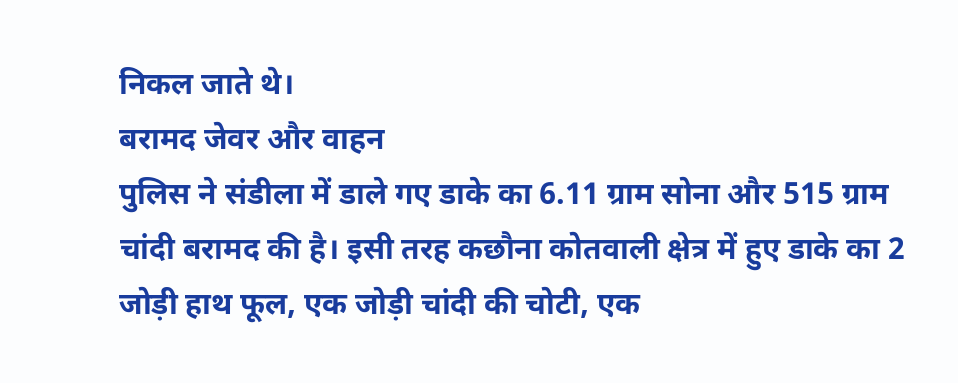निकल जाते थे।
बरामद जेवर और वाहन
पुलिस ने संडीला में डाले गए डाके का 6.11 ग्राम सोना और 515 ग्राम चांदी बरामद की है। इसी तरह कछौना कोतवाली क्षेत्र में हुए डाके का 2 जोड़ी हाथ फूल, एक जोड़ी चांदी की चोटी, एक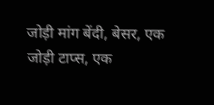जोड़ी मांग बेंदी, बेसर, एक जोड़ी टाप्स, एक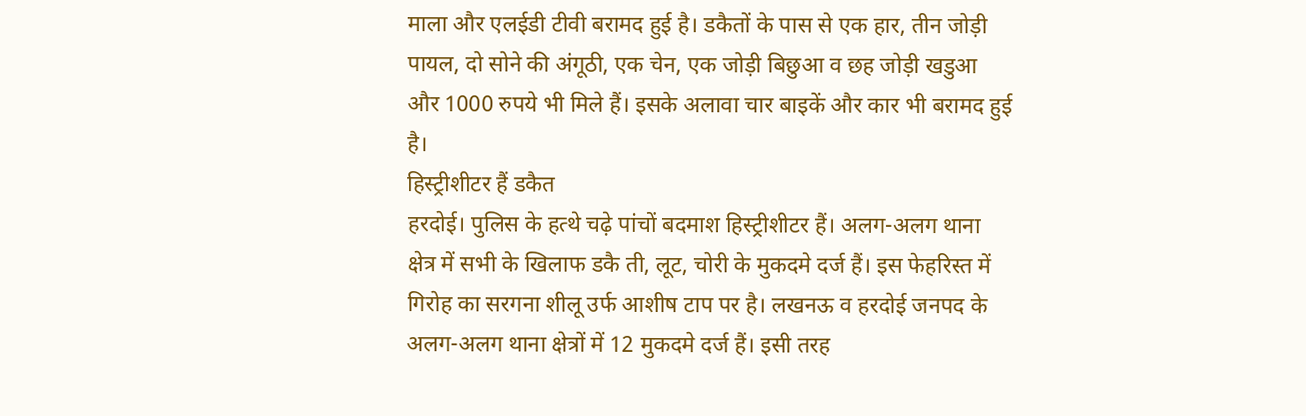माला और एलईडी टीवी बरामद हुई है। डकैतों के पास से एक हार, तीन जोड़ी पायल, दो सोने की अंगूठी, एक चेन, एक जोड़ी बिछुआ व छह जोड़ी खडुआ और 1000 रुपये भी मिले हैं। इसके अलावा चार बाइकें और कार भी बरामद हुई है।
हिस्ट्रीशीटर हैं डकैत
हरदोई। पुलिस के हत्थे चढ़े पांचों बदमाश हिस्ट्रीशीटर हैं। अलग-अलग थाना क्षेत्र में सभी के खिलाफ डकै ती, लूट, चोरी के मुकदमे दर्ज हैं। इस फेहरिस्त में गिरोह का सरगना शीलू उर्फ आशीष टाप पर है। लखनऊ व हरदोई जनपद के अलग-अलग थाना क्षेत्रों में 12 मुकदमे दर्ज हैं। इसी तरह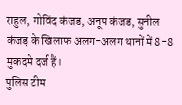राहुल, गोविंद कंजड, अनूप कंजड, सुनील कंजड़ के खिलाफ अलग-अलग थानों में 8-8 मुकदमे दर्ज हैं।
पुलिस टीम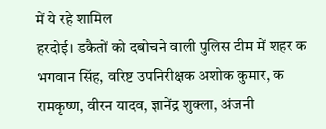में ये रहे शामिल
हरदोई। डकैतों को दबोचने वाली पुलिस टीम में शहर क भगवान सिंह, वरिष्ट उपनिरीक्षक अशोक कुमार, क रामकृष्ण, वीरन यादव, ज्ञानेंद्र शुक्ला, अंजनी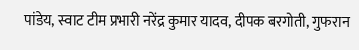पांडेय, स्वाट टीम प्रभारी नरेंद्र कुमार यादव, दीपक बरगोती, गुफरान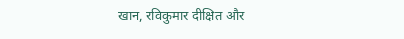खान, रविकुमार दीक्षित और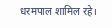धरमपाल शामिल रहे।